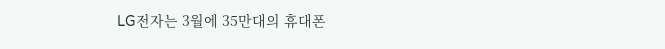LG전자는 3월에 35만대의 휴대폰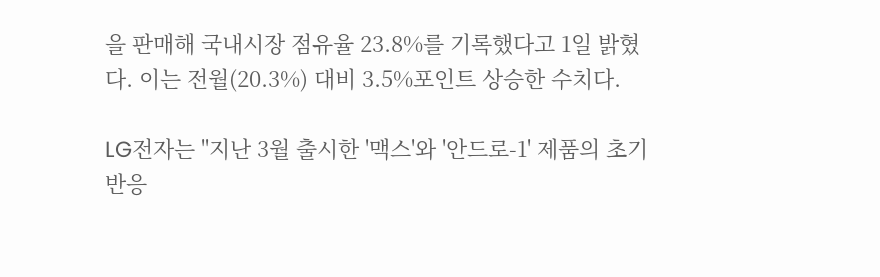을 판매해 국내시장 점유율 23.8%를 기록했다고 1일 밝혔다. 이는 전월(20.3%) 대비 3.5%포인트 상승한 수치다.

LG전자는 "지난 3월 출시한 '맥스'와 '안드로-1' 제품의 초기 반응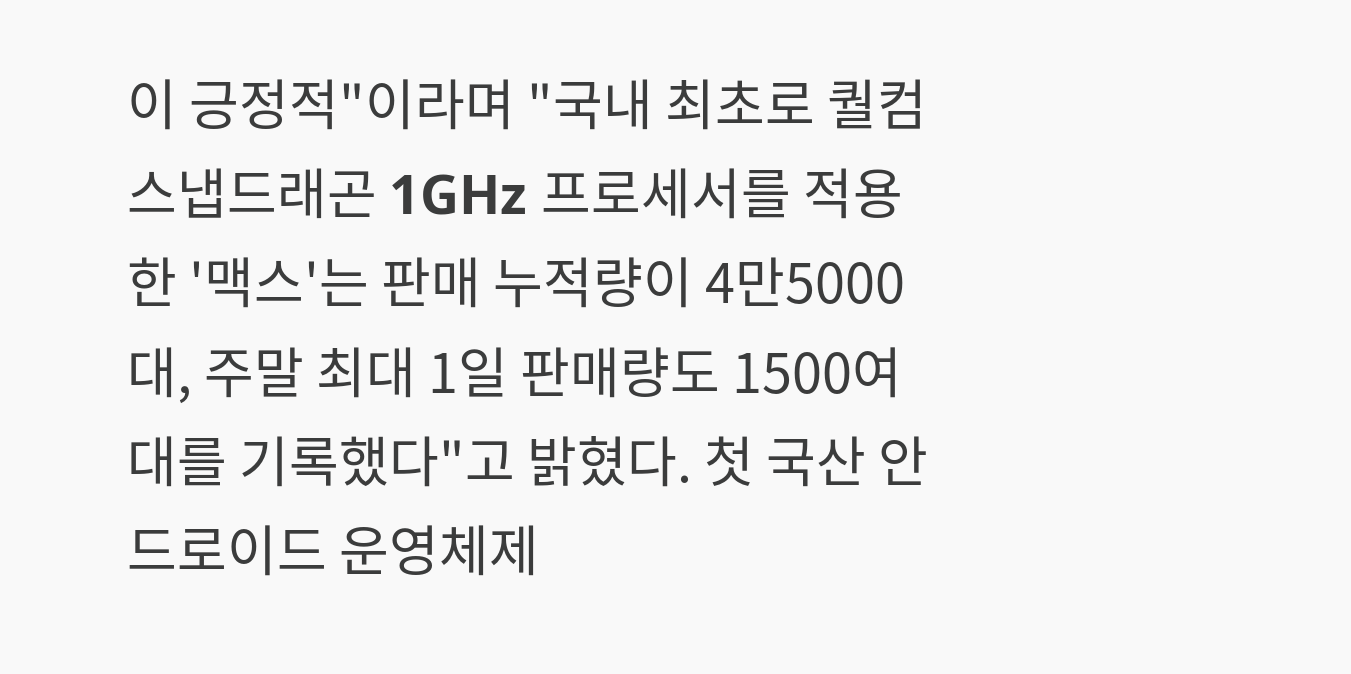이 긍정적"이라며 "국내 최초로 퀄컴 스냅드래곤 1GHz 프로세서를 적용한 '맥스'는 판매 누적량이 4만5000대, 주말 최대 1일 판매량도 1500여대를 기록했다"고 밝혔다. 첫 국산 안드로이드 운영체제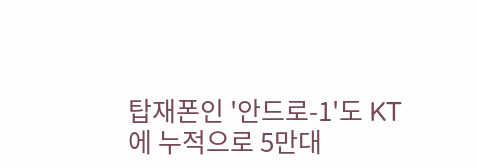탑재폰인 '안드로-1'도 KT에 누적으로 5만대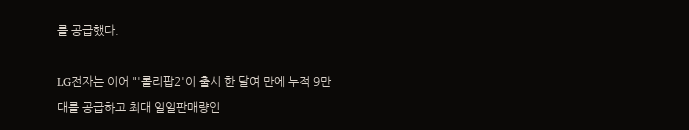를 공급했다.

LG전자는 이어 "'롤리팝2'이 출시 한 달여 만에 누적 9만대를 공급하고 최대 일일판매량인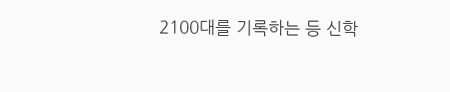2100대를 기록하는 등 신학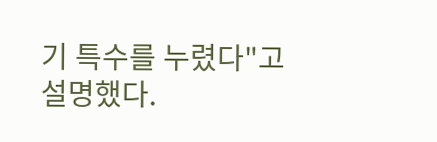기 특수를 누렸다"고 설명했다.